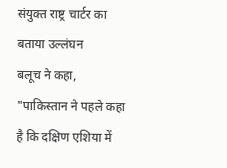संयुक्त राष्ट्र चार्टर का बताया उल्लंघन
बलूच ने कहा, "पाकिस्तान ने पहले कहा है कि दक्षिण एशिया में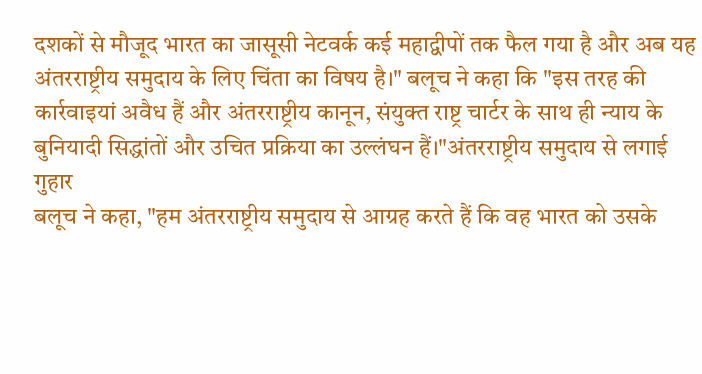दशकों से मौजूद भारत का जासूसी नेटवर्क कई महाद्वीपों तक फैल गया है और अब यह अंतरराष्ट्रीय समुदाय के लिए चिंता का विषय है।" बलूच ने कहा कि "इस तरह की कार्रवाइयां अवैध हैं और अंतरराष्ट्रीय कानून, संयुक्त राष्ट्र चार्टर के साथ ही न्याय के बुनियादी सिद्धांतों और उचित प्रक्रिया का उल्लंघन हैं।"अंतरराष्ट्रीय समुदाय से लगाई गुहार
बलूच ने कहा, "हम अंतरराष्ट्रीय समुदाय से आग्रह करते हैं कि वह भारत को उसके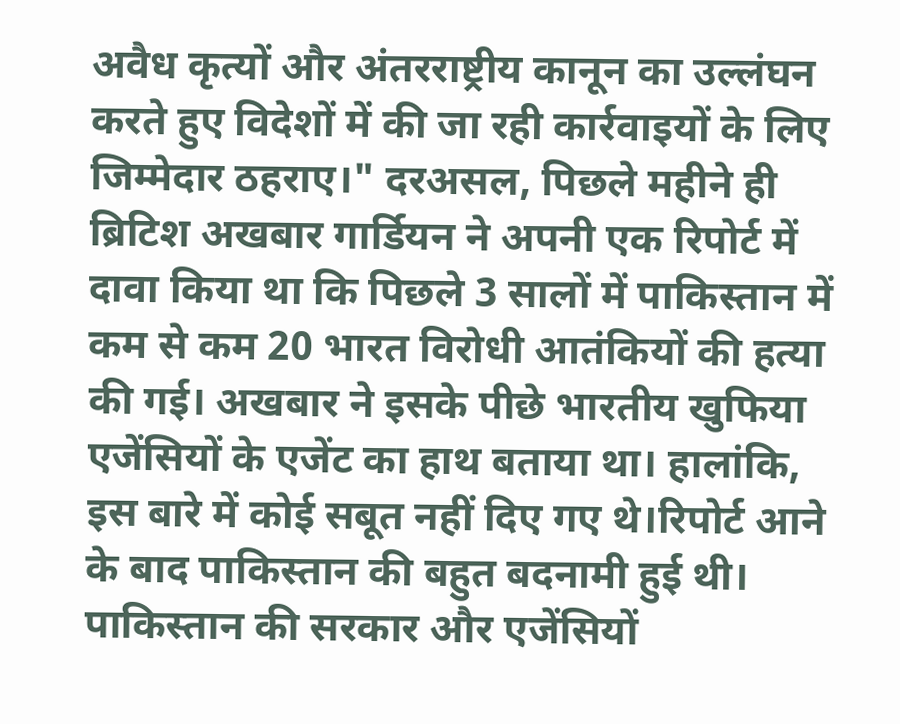अवैध कृत्यों और अंतरराष्ट्रीय कानून का उल्लंघन करते हुए विदेशों में की जा रही कार्रवाइयों के लिए जिम्मेदार ठहराए।" दरअसल, पिछले महीने ही ब्रिटिश अखबार गार्डियन ने अपनी एक रिपोर्ट में दावा किया था कि पिछले 3 सालों में पाकिस्तान में कम से कम 20 भारत विरोधी आतंकियों की हत्या की गई। अखबार ने इसके पीछे भारतीय खुफिया एजेंसियों के एजेंट का हाथ बताया था। हालांकि, इस बारे में कोई सबूत नहीं दिए गए थे।रिपोर्ट आने के बाद पाकिस्तान की बहुत बदनामी हुई थी। पाकिस्तान की सरकार और एजेंसियों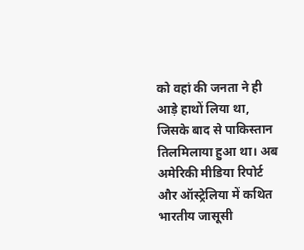को वहां की जनता ने ही आड़े हाथों लिया था, जिसके बाद से पाकिस्तान तिलमिलाया हुआ था। अब अमेरिकी मीडिया रिपोर्ट और ऑस्ट्रेलिया में कथित भारतीय जासूसी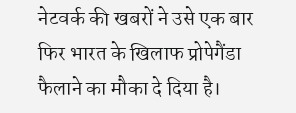नेटवर्क की खबरों ने उसे एक बार फिर भारत के खिलाफ प्रोपेगैंडा फैलाने का मौका दे दिया है।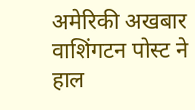अमेरिकी अखबार वाशिंगटन पोस्ट ने हाल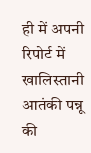ही में अपनी रिपोर्ट में खालिस्तानी आतंकी पन्नू की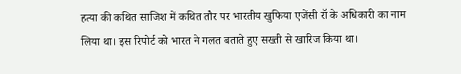हत्या की कथित साजिश में कथित तौर पर भारतीय खुफिया एजेंसी रॉ के अधिकारी का नाम लिया था। इस रिपोर्ट को भारत ने गलत बताते हुए सख्ती से खारिज किया था।